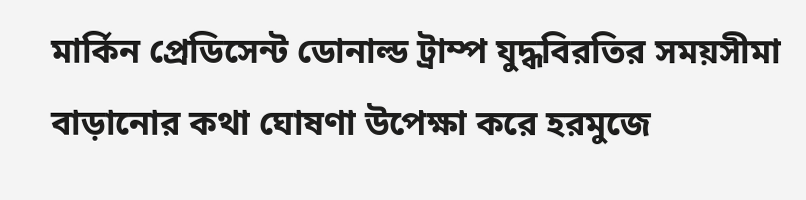মার্কিন প্রেডিসেন্ট ডোনাল্ড ট্রাম্প যুদ্ধবিরতির সময়সীমা বাড়ানোর কথা ঘোষণা উপেক্ষা করে হরমুজে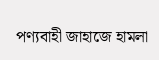পণ্যবাহী জাহাজে হামলা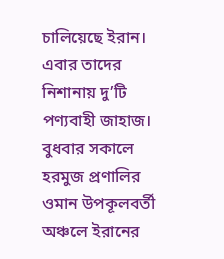চালিয়েছে ইরান।
এবার তাদের নিশানায় দু’টি পণ্যবাহী জাহাজ। বুধবার সকালে হরমুজ প্রণালির ওমান উপকূলবর্তী অঞ্চলে ইরানের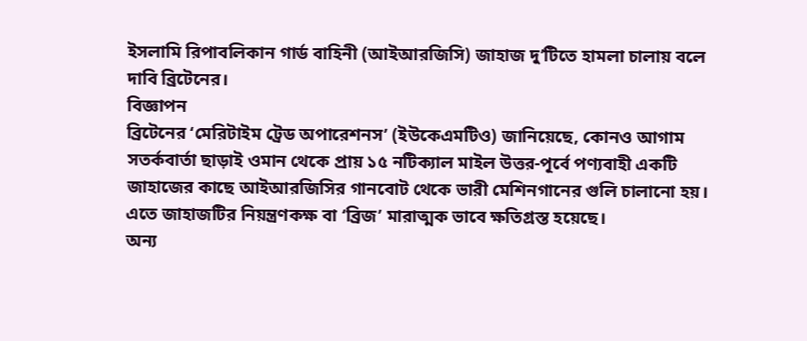ইসলামি রিপাবলিকান গার্ড বাহিনী (আইআরজিসি) জাহাজ দু’টিতে হামলা চালায় বলে দাবি ব্রিটেনের।
বিজ্ঞাপন
ব্রিটেনের ‘মেরিটাইম ট্রেড অপারেশনস’ (ইউকেএমটিও) জানিয়েছে, কোনও আগাম সতর্কবার্তা ছাড়াই ওমান থেকে প্রায় ১৫ নটিক্যাল মাইল উত্তর-পূর্বে পণ্যবাহী একটি জাহাজের কাছে আইআরজিসির গানবোট থেকে ভারী মেশিনগানের গুলি চালানো হয়। এতে জাহাজটির নিয়ন্ত্রণকক্ষ বা ‘ব্রিজ’ মারাত্মক ভাবে ক্ষতিগ্রস্ত হয়েছে।
অন্য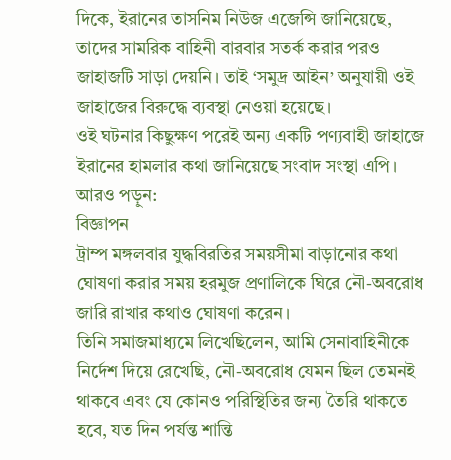দিকে, ইরানের তাসনিম নিউজ এজেন্সি জানিয়েছে, তাদের সামরিক বাহিনী বারবার সতর্ক করার পরও জাহাজটি সাড়া দেয়নি। তাই ‘সমুদ্র আইন’ অনুযায়ী ওই জাহাজের বিরুদ্ধে ব্যবস্থা নেওয়া হয়েছে।
ওই ঘটনার কিছুক্ষণ পরেই অন্য একটি পণ্যবাহী জাহাজে ইরানের হামলার কথা জানিয়েছে সংবাদ সংস্থা এপি।
আরও পড়ুন:
বিজ্ঞাপন
ট্রাম্প মঙ্গলবার যুদ্ধবিরতির সময়সীমা বাড়ানোর কথা ঘোষণা করার সময় হরমুজ প্রণালিকে ঘিরে নৌ-অবরোধ জারি রাখার কথাও ঘোষণা করেন।
তিনি সমাজমাধ্যমে লিখেছিলেন, আমি সেনাবাহিনীকে নির্দেশ দিয়ে রেখেছি, নৌ-অবরোধ যেমন ছিল তেমনই থাকবে এবং যে কোনও পরিস্থিতির জন্য তৈরি থাকতে হবে, যত দিন পর্যন্ত শান্তি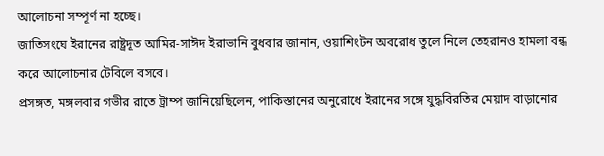আলোচনা সম্পূর্ণ না হচ্ছে।
জাতিসংঘে ইরানের রাষ্ট্রদূত আমির-সাঈদ ইরাভানি বুধবার জানান, ওয়াশিংটন অবরোধ তুলে নিলে তেহরানও হামলা বন্ধ করে আলোচনার টেবিলে বসবে।
প্রসঙ্গত, মঙ্গলবার গভীর রাতে ট্রাম্প জানিয়েছিলেন, পাকিস্তানের অনুরোধে ইরানের সঙ্গে যুদ্ধবিরতির মেয়াদ বাড়ানোর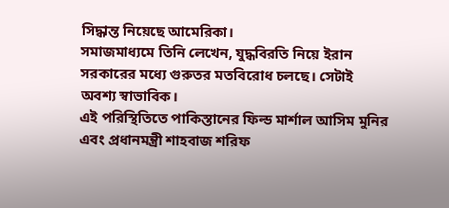সিদ্ধান্ত নিয়েছে আমেরিকা।
সমাজমাধ্যমে তিনি লেখেন, যুদ্ধবিরতি নিয়ে ইরান সরকারের মধ্যে গুরুতর মতবিরোধ চলছে। সেটাই অবশ্য স্বাভাবিক।
এই পরিস্থিতিতে পাকিস্তানের ফিল্ড মার্শাল আসিম মুনির এবং প্রধানমন্ত্রী শাহবাজ শরিফ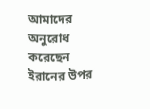আমাদের অনুরোধ করেছেন ইরানের উপর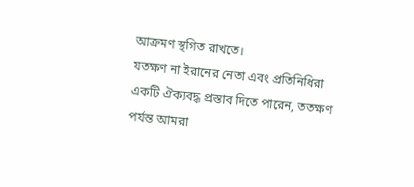আক্রমণ স্থগিত রাখতে।
যতক্ষণ না ইরানের নেতা এবং প্রতিনিধিরা একটি ঐক্যবদ্ধ প্রস্তাব দিতে পারেন, ততক্ষণ পর্যন্ত আমরা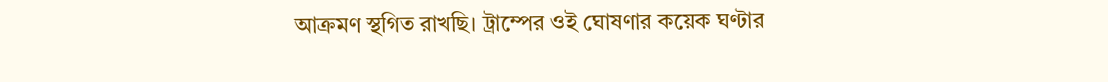আক্রমণ স্থগিত রাখছি। ট্রাম্পের ওই ঘোষণার কয়েক ঘণ্টার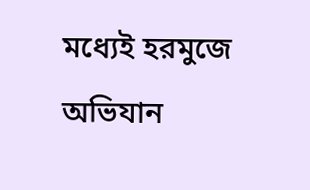মধ্যেই হরমুজে অভিযান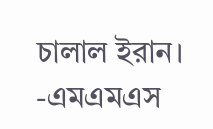চালাল ইরান।
-এমএমএস